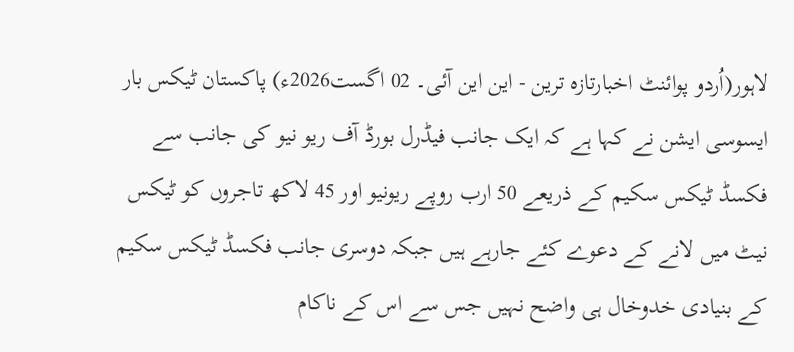لاہور(اُردو پوائنٹ اخبارتازہ ترین - این این آئی۔ 02 اگست2026ء) پاکستان ٹیکس بار ایسوسی ایشن نے کہا ہے کہ ایک جانب فیڈرل بورڈ آف ریو نیو کی جانب سے فکسڈ ٹیکس سکیم کے ذریعے 50 ارب روپے ریونیو اور 45 لاکھ تاجروں کو ٹیکس نیٹ میں لانے کے دعوے کئے جارہے ہیں جبکہ دوسری جانب فکسڈ ٹیکس سکیم کے بنیادی خدوخال ہی واضح نہیں جس سے اس کے ناکام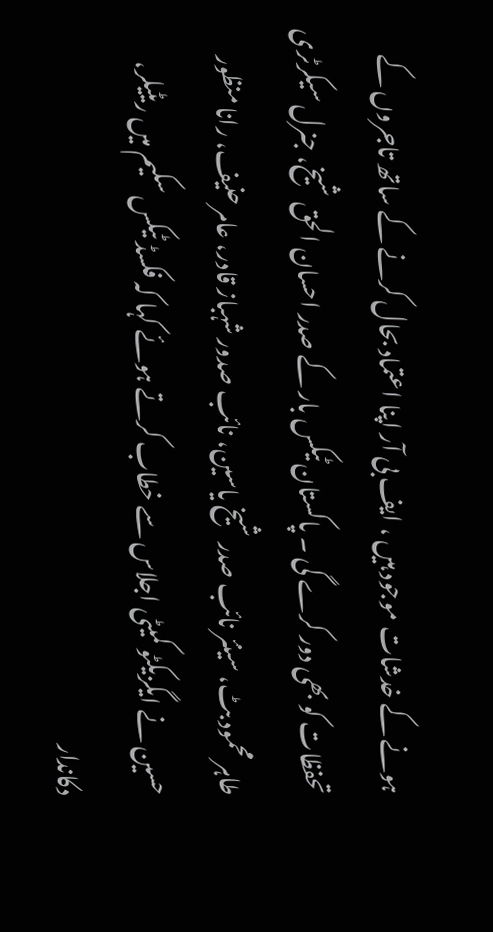ہونے کے خدشات موجود ہیں ، ایف بی آر اپنا اعتماد بحال کرنے کے ساتھ تاجروں کے تحفظات کو بھی دور کرے گی ۔ پاکستان ٹیکس بار کے صدر احسان الحق شیخ، جنرل سیکرٹری طاہر محمود بٹ، سینئر نائب صدر شیخ یاسین، نائب صدور شہباز قادر، عامر حنیف، رانا منظور حسین نے ایگزیکٹو کمیٹی اجلاس سے خطاب کرتے ہوئے کہا کہ فکسڈ ٹیکس سکیم میں ریٹیلر، دکاندار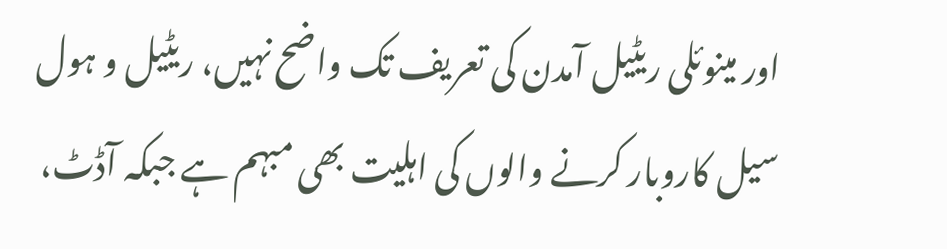اور مینوئلی ریٹیل آمدن کی تعریف تک واضح نہیں، ریٹیل و ہول سیل کاروبار کرنے والوں کی اہلیت بھی مبہم ہے جبکہ آڈٹ،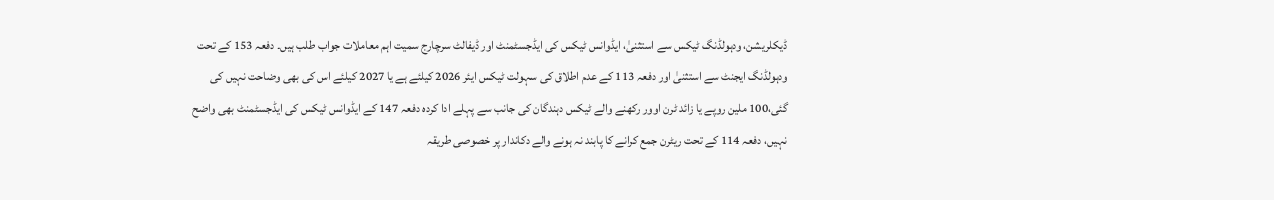ڈیکلریشن، ودہولڈنگ ٹیکس سے استثنیٰ، ایڈوانس ٹیکس کی ایڈجسٹمنٹ اور ڈیفالٹ سرچارج سمیت اہم معاملات جواب طلب ہیں۔ دفعہ 153 کے تحت ودہولڈنگ ایجنٹ سے استثنیٰ اور دفعہ 113 کے عدم اطلاق کی سہولت ٹیکس ایئر 2026 کیلئے ہے یا 2027 کیلئے اس کی بھی وضاحت نہیں کی گئی،100 ملین روپے یا زائد ٹرن اوور رکھنے والے ٹیکس دہندگان کی جانب سے پہلے ادا کردہ دفعہ 147 کے ایڈوانس ٹیکس کی ایڈجسٹمنٹ بھی واضح نہیں، دفعہ 114 کے تحت ریٹرن جمع کرانے کا پابند نہ ہونے والے دکاندار پر خصوصی طریقہ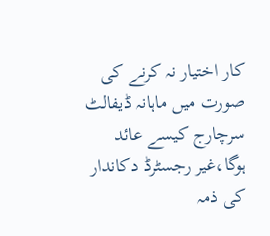کار اختیار نہ کرنے کی صورت میں ماہانہ ڈیفالٹ سرچارج کیسے عائد ہوگا،غیر رجسٹرڈ دکاندار کی ذمہ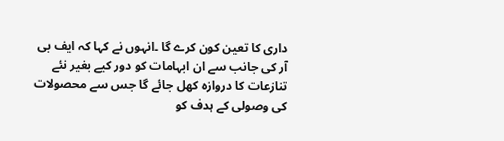داری کا تعین کون کرے گا ۔انہوں نے کہا کہ ایف بی آر کی جانب سے ان ابہامات کو دور کیے بغیر نئے تنازعات کا دروازہ کھل جائے گا جس سے محصولات کی وصولی کے ہدف کو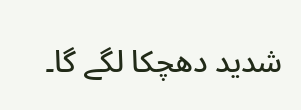شدید دھچکا لگے گا۔